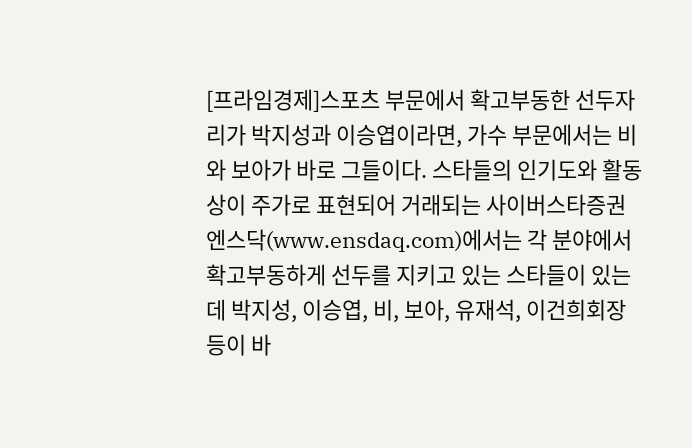[프라임경제]스포츠 부문에서 확고부동한 선두자리가 박지성과 이승엽이라면, 가수 부문에서는 비와 보아가 바로 그들이다. 스타들의 인기도와 활동상이 주가로 표현되어 거래되는 사이버스타증권 엔스닥(www.ensdaq.com)에서는 각 분야에서 확고부동하게 선두를 지키고 있는 스타들이 있는데 박지성, 이승엽, 비, 보아, 유재석, 이건희회장 등이 바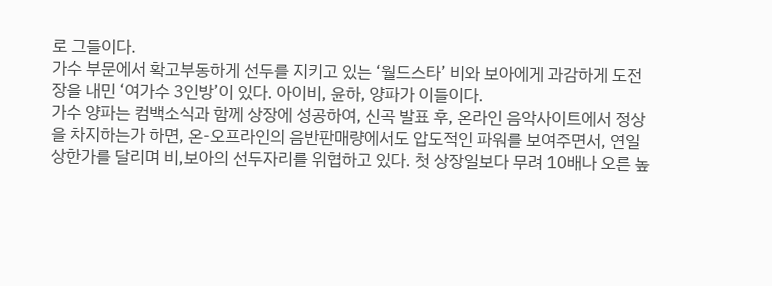로 그들이다.
가수 부문에서 확고부동하게 선두를 지키고 있는 ‘월드스타’ 비와 보아에게 과감하게 도전장을 내민 ‘여가수 3인방’이 있다. 아이비, 윤하, 양파가 이들이다.
가수 양파는 컴백소식과 함께 상장에 성공하여, 신곡 발표 후, 온라인 음악사이트에서 정상을 차지하는가 하면, 온-오프라인의 음반판매량에서도 압도적인 파워를 보여주면서, 연일 상한가를 달리며 비,보아의 선두자리를 위협하고 있다. 첫 상장일보다 무려 10배나 오른 높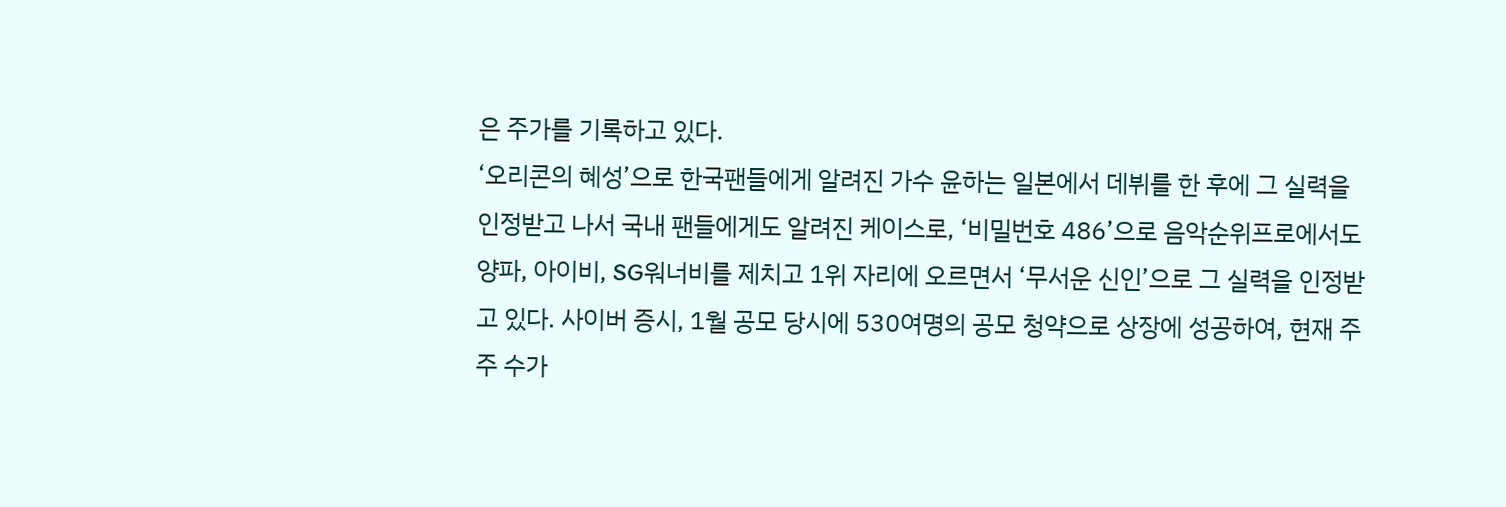은 주가를 기록하고 있다.
‘오리콘의 혜성’으로 한국팬들에게 알려진 가수 윤하는 일본에서 데뷔를 한 후에 그 실력을 인정받고 나서 국내 팬들에게도 알려진 케이스로, ‘비밀번호 486’으로 음악순위프로에서도 양파, 아이비, SG워너비를 제치고 1위 자리에 오르면서 ‘무서운 신인’으로 그 실력을 인정받고 있다. 사이버 증시, 1월 공모 당시에 530여명의 공모 청약으로 상장에 성공하여, 현재 주주 수가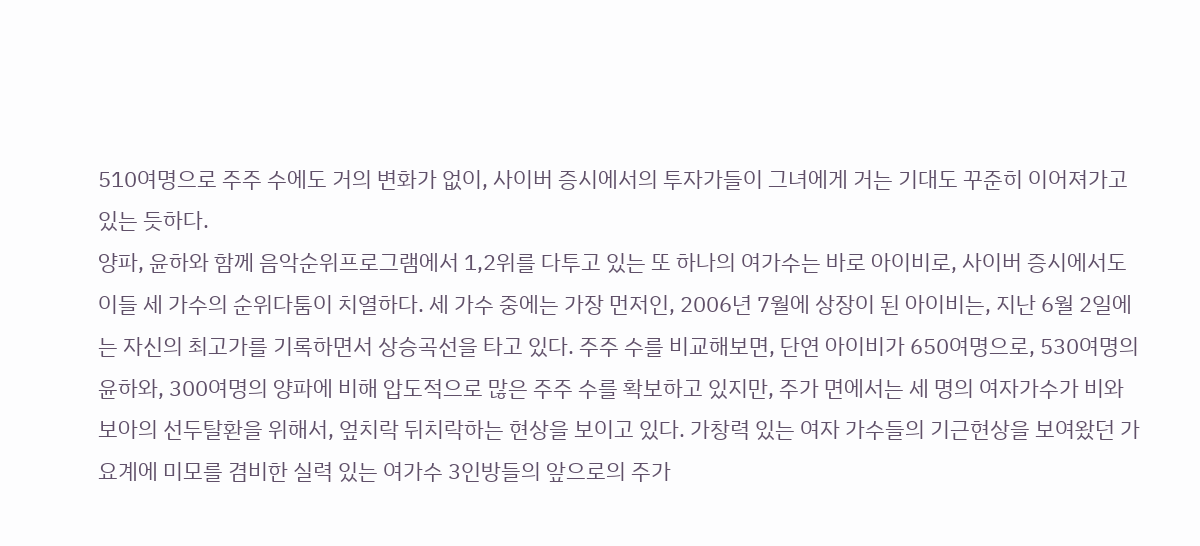510여명으로 주주 수에도 거의 변화가 없이, 사이버 증시에서의 투자가들이 그녀에게 거는 기대도 꾸준히 이어져가고 있는 듯하다.
양파, 윤하와 함께 음악순위프로그램에서 1,2위를 다투고 있는 또 하나의 여가수는 바로 아이비로, 사이버 증시에서도 이들 세 가수의 순위다툼이 치열하다. 세 가수 중에는 가장 먼저인, 2006년 7월에 상장이 된 아이비는, 지난 6월 2일에는 자신의 최고가를 기록하면서 상승곡선을 타고 있다. 주주 수를 비교해보면, 단연 아이비가 650여명으로, 530여명의 윤하와, 300여명의 양파에 비해 압도적으로 많은 주주 수를 확보하고 있지만, 주가 면에서는 세 명의 여자가수가 비와 보아의 선두탈환을 위해서, 엎치락 뒤치락하는 현상을 보이고 있다. 가창력 있는 여자 가수들의 기근현상을 보여왔던 가요계에 미모를 겸비한 실력 있는 여가수 3인방들의 앞으로의 주가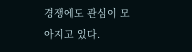경쟁에도 관심이 모아지고 있다.